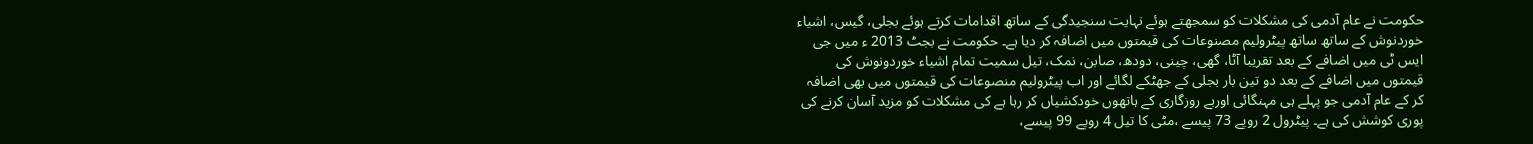حکومت نے عام آدمی کی مشکلات کو سمجھتے ہوئے نہایت سنجیدگی کے ساتھ اقدامات کرتے ہوئے بجلی، گیس، اشیاء خوردنوش کے ساتھ ساتھ پیٹرولیم مصنوعات کی قیمتوں میں اضافہ کر دیا ہے۔ حکومت نے بجٹ 2013 ء میں جی ایس ٹی میں اضافے کے بعد تقریبا آٹا، گھی، چینی، دودھ، صابن، نمک، تیل سمیت تمام اشیاء خوردونوش کی قیمتوں میں اضافے کے بعد دو تین بار بجلی کے جھٹکے لگائے اور اب پیٹرولیم منصوعات کی قیمتوں میں بھی اضافہ کر کے عام آدمی جو پہلے ہی مہنگائی اوربے روزگاری کے ہاتھوں خودکشیاں کر رہا ہے کی مشکلات کو مزید آسان کرنے کی پوری کوشش کی ہے۔ پیٹرول 2 روپے 73 پیسے ،مٹی کا تیل 4 روپے 99 پیسے،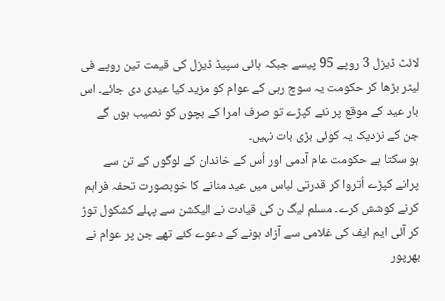لائٹ ڈیزل 3 روپے 95 پیسے جبکہ ہائی سپیڈ ڈیزل کی قیمت تین روپے فی لیٹر بڑھا کر حکومت یہ سوچ رہی کے عوام کو مزید کیا عیدی دی جائے۔ اس بار عید کے موقع پر نئے کپڑے تو صرف امرا کے بچوں کو نصیب ہوں گے جن کے نزدیک یہ کوئی بڑی بات نہیں۔
ہو سکتا ہے حکومت عام آدمی اور اُس کے خاندان کے لوگوں کے تن سے پرانے کپڑے اُتروا کر قدرتی لباس میں عید منانے کا خوبصورت تحفہ فراہم کرنے کوشش کرے۔ مسلم لیگ ن کی قیادت نے الیکشن سے پہلے کشکول توڑ کر آئی ایم ایف کی غلامی سے آزاد ہونے کے دعوے کئے تھے جن پر عوام نے بھرپور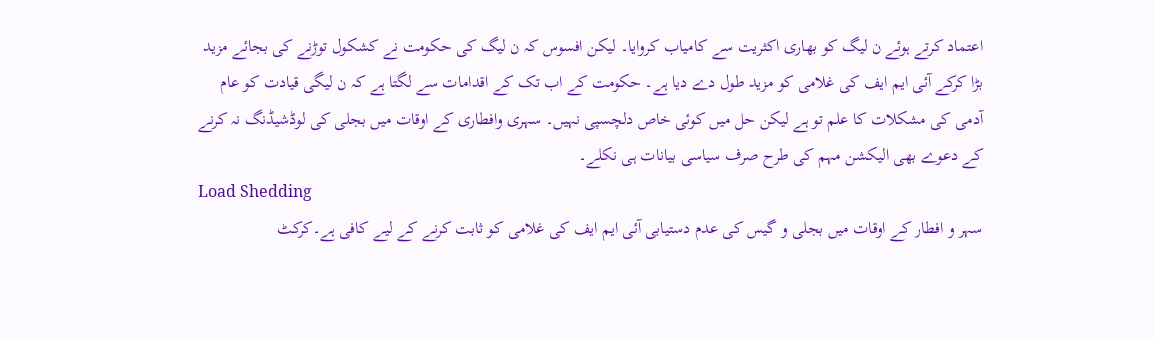اعتماد کرتے ہوئے ن لیگ کو بھاری اکثریت سے کامیاب کروایا۔ لیکن افسوس کہ ن لیگ کی حکومت نے کشکول توڑنے کی بجائے مزید بڑا کرکے آئی ایم ایف کی غلامی کو مزید طول دے دیا ہے۔ حکومت کے اب تک کے اقدامات سے لگتا ہے کہ ن لیگی قیادت کو عام آدمی کی مشکلات کا علم تو ہے لیکن حل میں کوئی خاص دلچسپی نہیں۔ سہری وافطاری کے اوقات میں بجلی کی لوڈشیڈنگ نہ کرنے کے دعوے بھی الیکشن مہم کی طرح صرف سیاسی بیانات ہی نکلے۔
Load Shedding
سہر و افطار کے اوقات میں بجلی و گیس کی عدم دستیابی آئی ایم ایف کی غلامی کو ثابت کرنے کے لیے کافی ہے۔کرکٹ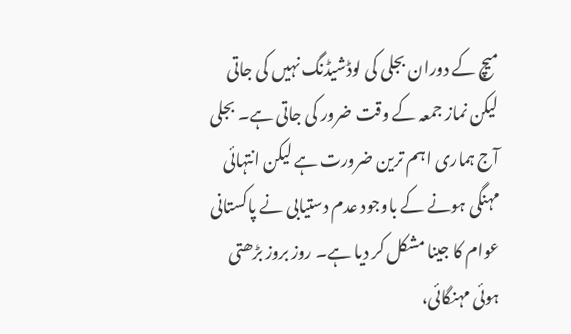میچ کے دوران بجلی کی لوڈشیڈنگ نہیں کی جاتی لیکن نماز جمعہ کے وقت ضرور کی جاتی ہے۔ بجلی آج ہماری اہم ترین ضرورت ہے لیکن انتہائی مہنگی ہونے کے باوجود عدم دستیابی نے پاکستانی عوام کا جینا مشکل کر دیا ہے۔ روز بروز بڑھتی ہوئی مہنگائی،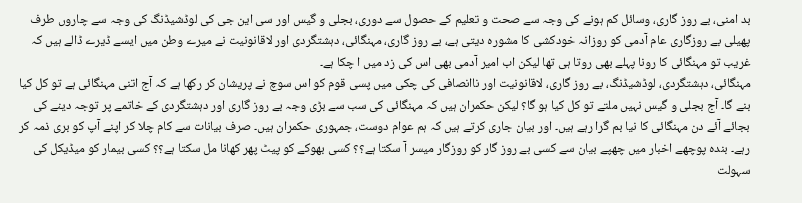بد امنی، بے روز گاری، وسائل کم ہونے کی وجہ سے صحت و تعلیم کے حصول سے دوری، بجلی و گیس اور سی این جی کی لوڈشیڈنگ کی وجہ سے چاروں طرف پھیلی بے روزگاری عام آدمی کو روزانہ خودکشی کا مشورہ دیتی ہے، بے روز گاری، مہنگائی، دہشتگردی اور لاقانونیت نے میرے وطن میں ایسے ڈیرے ڈالے ہیں کہ غریب تو مہنگائی کا رونا پہلے بھی روتا ہی تھا لیکن اب امیر آدمی بھی اس کی زد میں ا چکا ہے۔
مہنگائی، دہشتگردی، لوڈشیڈنگ، بے روز گاری، لاقانونیت اور ناانصافی کی چکی میں پسی قوم کو اس سوچ نے پریشان کر رکھا ہے کہ آج اتنی مہنگائی ہے تو کل کیا بنے گا۔ آج بجلی و گیس نہیں ملتے تو کل کیا ہو گا؟ لیکن حکمران ہیں کہ مہنگائی کی سب سے بڑی وجہ بے روز گاری اور دہشتگردی کے خاتمے پر توجہ دینے کی بجائے آئے دن مہنگائی کا نیا بم گرا رہے ہیں۔ اور بیان جاری کرتے ہیں کہ ہم عوام دوست، جمہوری حکمران ہیں۔ صرف بیانات سے کام چلا کر اپنے آپ کو بری ذمہ کر رہے۔ بندہ پوچھے اخبار میں چھپے بیان سے کسی بے روز گار کو روزگار میسر آ سکتا ہے؟؟ کسی بھوکے کو پیٹ پھر کھانا مل سکتا ہے؟؟ کسی بیمار کو میڈیکل کی سہولت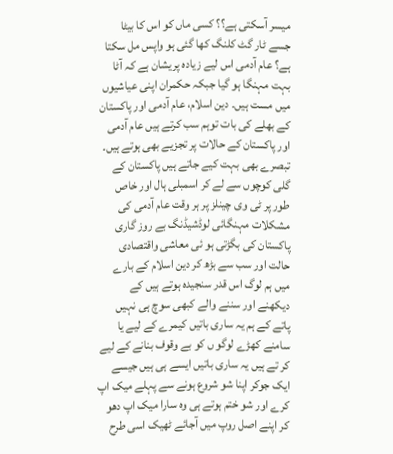میسر آسکتی ہے؟؟ کسی ماں کو اس کا بیٹا جسے ٹار گٹ کلنگ کھا گئی ہو واپس مل سکتا ہے؟ عام آدمی اس لیے زیادہ پریشان ہے کہ آٹا بہت مہنگا ہو گیا جبکہ حکمران اپنی عیاشیوں میں مست ہیں۔ دین اسلام، عام آدمی اور پاکستان کے بھلے کی بات توہم سب کرتے ہیں عام آدمی اور پاکستان کے حالات پر تجزیے بھی ہوتے ہیں۔
تبصرے بھی بہت کیے جاتے ہیں پاکستان کے گلی کوچوں سے لے کر اسمبلی ہال اور خاص طور پر ٹی وی چینلز پر ہر وقت عام آدمی کی مشکلات مہنگائی لوڈشیڈنگ بے روز گاری پاکستان کی بگڑتی ہو ئی معاشی واقتصادی حالت اور سب سے بڑھ کر دین اسلام کے بارے میں ہم لوگ اس قدر سنجیدہ ہوتے ہیں کے دیکھنے اور سننے والے کبھی سوچ ہی نہیں پاتے کے ہم یہ ساری باتیں کیمرے کے لیے یا سامنے کھڑے لوگو ں کو بے وقوف بنانے کے لیے کر تے ہیں یہ ساری باتیں ایسے ہی ہیں جیسے ایک جوکر اپنا شو شروع ہونے سے پہلے میک اپ کرے اور شو ختم ہوتے ہی وہ سارا میک اپ دھو کر اپنے اصل روپ میں آجائے ٹھیک اسی طرح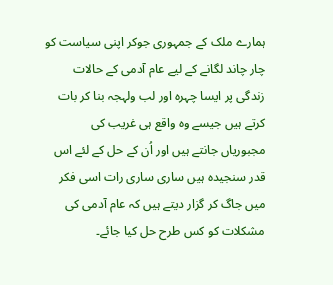ہمارے ملک کے جمہوری جوکر اپنی سیاست کو چار چاند لگانے کے لیے عام آدمی کے حالات زندگی پر ایسا چہرہ اور لب ولہجہ بنا کر بات کرتے ہیں جیسے وہ واقع ہی غریب کی مجبوریاں جانتے ہیں اور اُن کے حل کے لئے اس قدر سنجیدہ ہیں ساری ساری رات اسی فکر میں جاگ کر گزار دیتے ہیں کہ عام آدمی کی مشکلات کو کس طرح حل کیا جائے۔